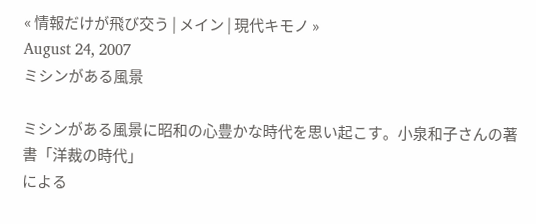« 情報だけが飛び交う | メイン | 現代キモノ »
August 24, 2007
ミシンがある風景

ミシンがある風景に昭和の心豊かな時代を思い起こす。小泉和子さんの著書「洋裁の時代」
による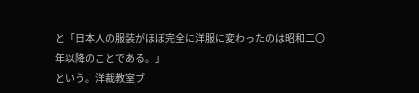と「日本人の服装がほぼ完全に洋服に変わったのは昭和二〇年以降のことである。」
という。洋裁教室ブ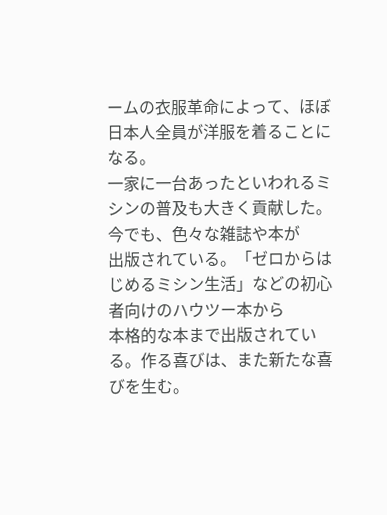ームの衣服革命によって、ほぼ日本人全員が洋服を着ることになる。
一家に一台あったといわれるミシンの普及も大きく貢献した。今でも、色々な雑誌や本が
出版されている。「ゼロからはじめるミシン生活」などの初心者向けのハウツー本から
本格的な本まで出版されている。作る喜びは、また新たな喜びを生む。